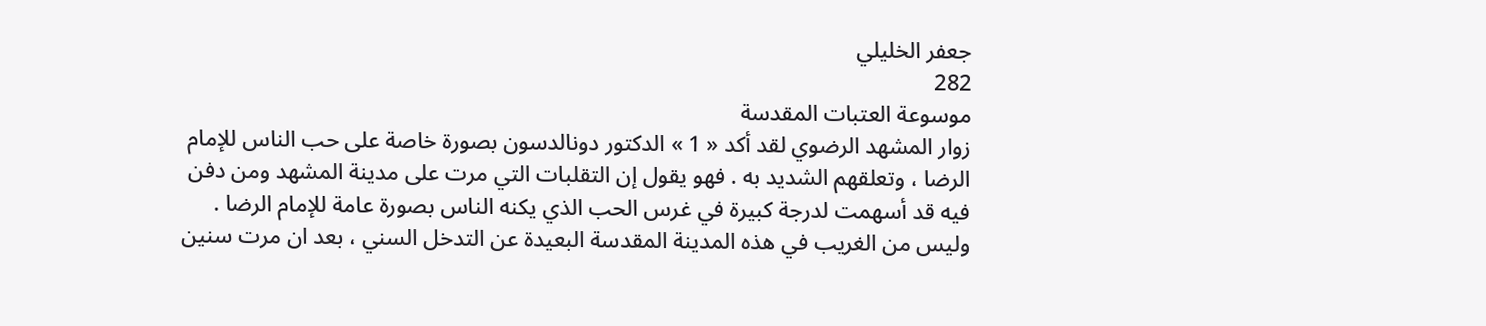جعفر الخليلي
282
موسوعة العتبات المقدسة
زوار المشهد الرضوي لقد أكد « 1 » الدكتور دونالدسون بصورة خاصة على حب الناس للإمام الرضا ، وتعلقهم الشديد به . فهو يقول إن التقلبات التي مرت على مدينة المشهد ومن دفن فيه قد أسهمت لدرجة كبيرة في غرس الحب الذي يكنه الناس بصورة عامة للإمام الرضا . وليس من الغريب في هذه المدينة المقدسة البعيدة عن التدخل السني ، بعد ان مرت سنين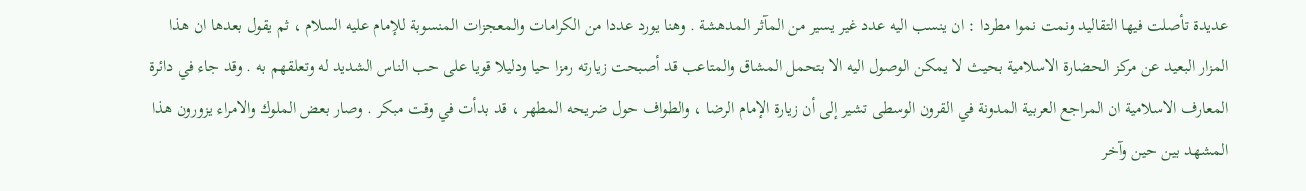عديدة تأصلت فيها التقاليد ونمت نموا مطردا : ان ينسب اليه عدد غير يسير من المآثر المدهشة . وهنا يورد عددا من الكرامات والمعجزات المنسوبة للإمام عليه السلام ، ثم يقول بعدها ان هذا المزار البعيد عن مركز الحضارة الاسلامية بحيث لا يمكن الوصول اليه الا بتحمل المشاق والمتاعب قد أصبحت زيارته رمزا حيا ودليلا قويا على حب الناس الشديد له وتعلقهم به . وقد جاء في دائرة المعارف الاسلامية ان المراجع العربية المدونة في القرون الوسطى تشير إلى أن زيارة الإمام الرضا ، والطواف حول ضريحه المطهر ، قد بدأت في وقت مبكر . وصار بعض الملوك والامراء يزورون هذا المشهد بين حين وآخر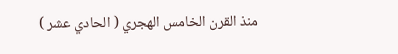منذ القرن الخامس الهجري ( الحادي عشر )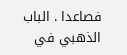فصاعدا . الباب الذهبي في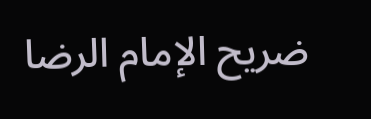ضريح الإمام الرضا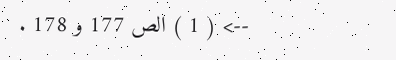--> ( 1 ) الص 177 و 178 .